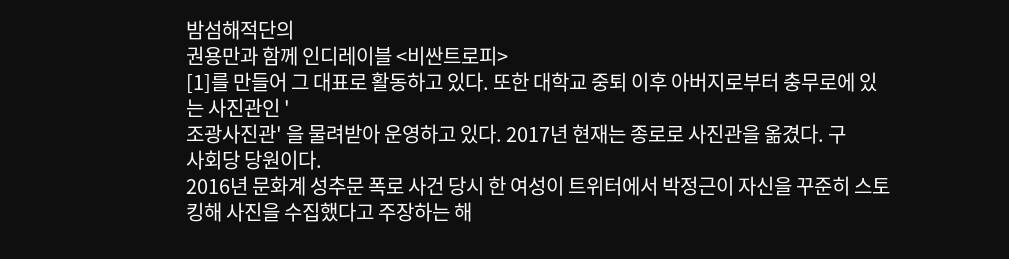밤섬해적단의
권용만과 함께 인디레이블 <비싼트로피>
[1]를 만들어 그 대표로 활동하고 있다. 또한 대학교 중퇴 이후 아버지로부터 충무로에 있는 사진관인 '
조광사진관' 을 물려받아 운영하고 있다. 2017년 현재는 종로로 사진관을 옮겼다. 구
사회당 당원이다.
2016년 문화계 성추문 폭로 사건 당시 한 여성이 트위터에서 박정근이 자신을 꾸준히 스토킹해 사진을 수집했다고 주장하는 해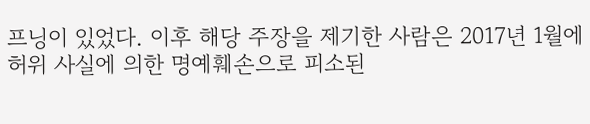프닝이 있었다. 이후 해당 주장을 제기한 사람은 2017년 1월에 허위 사실에 의한 명예훼손으로 피소된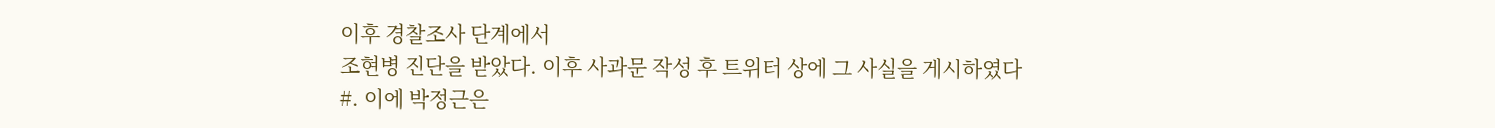이후 경찰조사 단계에서
조현병 진단을 받았다. 이후 사과문 작성 후 트위터 상에 그 사실을 게시하였다
#. 이에 박정근은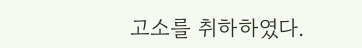고소를 취하하였다.